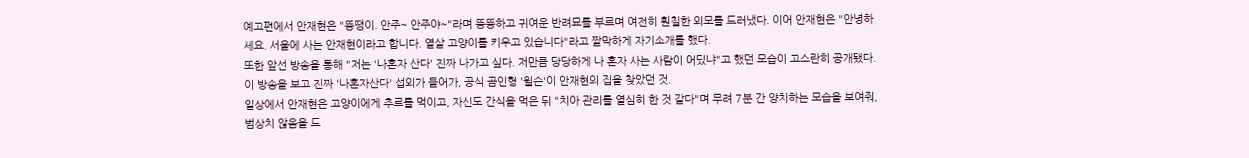예고편에서 안재현은 "뚱땡이. 안주~ 안주야~"라며 뚱뚱하고 귀여운 반려묘를 부르며 여전히 훤칠한 외모를 드러냈다. 이어 안재현은 "안녕하세요. 서울에 사는 안재현이라고 합니다. 열살 고양이를 키우고 있습니다"라고 짤막하게 자기소개를 했다.
또한 앞선 방송을 통해 "저는 '나혼자 산다' 진짜 나가고 싶다. 저만큼 당당하게 나 혼자 사는 사람이 어딨냐"고 했던 모습이 고스란히 공개됐다. 이 방송을 보고 진짜 '나혼자산다' 섭외가 들어가, 공식 곰인형 '윌슨'이 안재현의 집을 찾았던 것.
일상에서 안재현은 고양이에게 추르를 먹이고, 자신도 간식을 먹은 뒤 "치아 관리를 열심히 한 것 같다"며 무려 7분 간 양치하는 모습을 보여줘, 범상치 않음을 드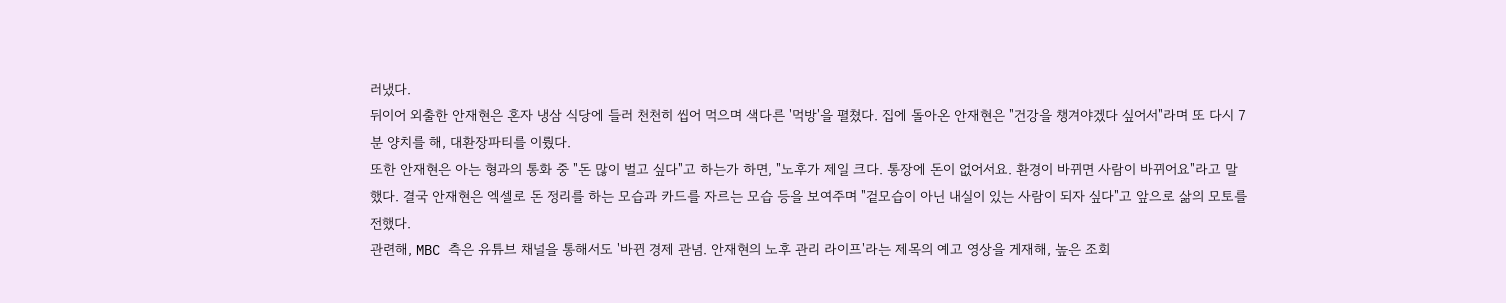러냈다.
뒤이어 외출한 안재현은 혼자 냉삼 식당에 들러 천천히 씹어 먹으며 색다른 '먹방'을 펼쳤다. 집에 돌아온 안재현은 "건강을 챙겨야겠다 싶어서"라며 또 다시 7분 양치를 해, 대환장파티를 이뤘다.
또한 안재현은 아는 형과의 통화 중 "돈 많이 벌고 싶다"고 하는가 하면, "노후가 제일 크다. 통장에 돈이 없어서요. 환경이 바뀌면 사람이 바뀌어요"라고 말했다. 결국 안재현은 엑셀로 돈 정리를 하는 모습과 카드를 자르는 모습 등을 보여주며 "겉모습이 아닌 내실이 있는 사람이 되자 싶다"고 앞으로 삶의 모토를 전했다.
관련해, MBC 측은 유튜브 채널을 통해서도 '바뀐 경제 관념. 안재현의 노후 관리 라이프'라는 제목의 예고 영상을 게재해, 높은 조회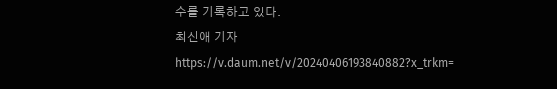수를 기록하고 있다.
최신애 기자
https://v.daum.net/v/20240406193840882?x_trkm=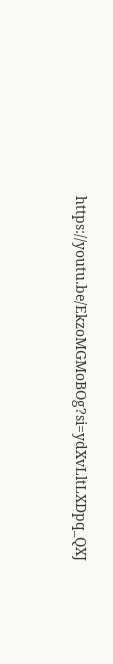https://youtu.be/EkzoMGMoBOg?si=ydXvLltLXDpq_QXJ